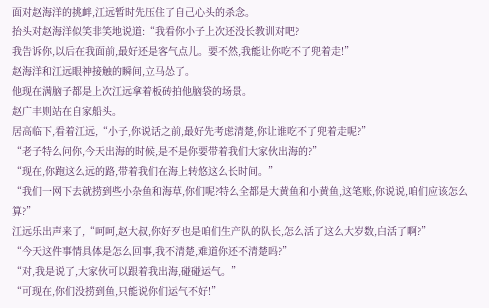面对赵海洋的挑衅,江远暂时先压住了自己心头的杀念。
抬头对赵海洋似笑非笑地说道:“我看你小子上次还没长教训对吧?
我告诉你,以后在我面前,最好还是客气点儿。要不然,我能让你吃不了兜着走!”
赵海洋和江远眼神接触的瞬间,立马怂了。
他现在满脑子都是上次江远拿着板砖拍他脑袋的场景。
赵广丰则站在自家船头。
居高临下,看着江远,“小子,你说话之前,最好先考虑清楚,你让谁吃不了兜着走呢?”
“老子特么问你,今天出海的时候,是不是你要带着我们大家伙出海的?”
“现在,你跑这么远的路,带着我们在海上转悠这么长时间。”
“我们一网下去就捞到些小杂鱼和海草,你们呢?特么全都是大黄鱼和小黄鱼,这笔账,你说说,咱们应该怎么算?”
江远乐出声来了,“呵呵,赵大叔,你好歹也是咱们生产队的队长,怎么活了这么大岁数,白活了啊?”
“今天这件事情具体是怎么回事,我不清楚,难道你还不清楚吗?”
“对,我是说了,大家伙可以跟着我出海,碰碰运气。”
“可现在,你们没捞到鱼,只能说你们运气不好!”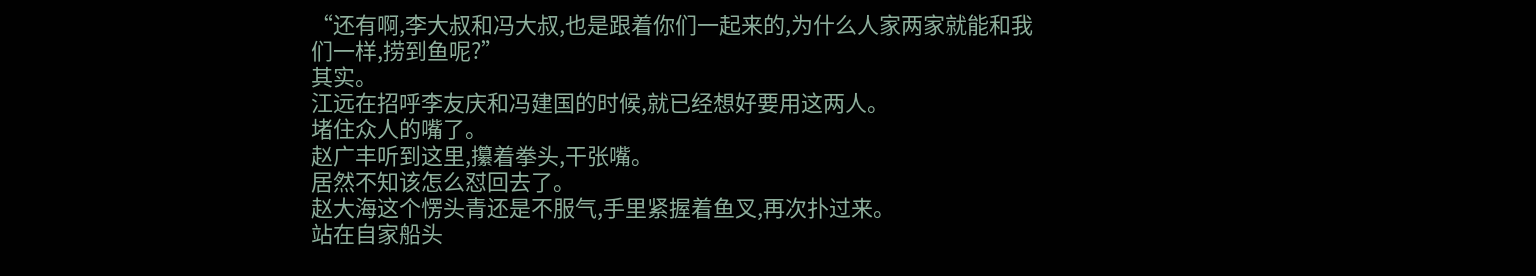“还有啊,李大叔和冯大叔,也是跟着你们一起来的,为什么人家两家就能和我们一样,捞到鱼呢?”
其实。
江远在招呼李友庆和冯建国的时候,就已经想好要用这两人。
堵住众人的嘴了。
赵广丰听到这里,攥着拳头,干张嘴。
居然不知该怎么怼回去了。
赵大海这个愣头青还是不服气,手里紧握着鱼叉,再次扑过来。
站在自家船头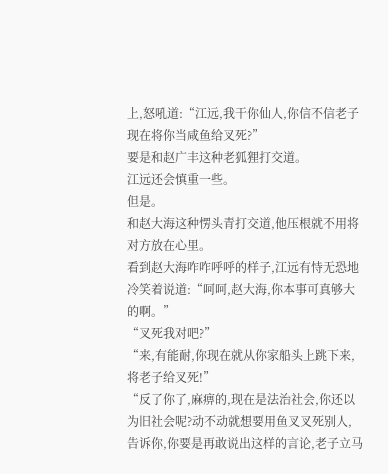上,怒吼道:“江远,我干你仙人,你信不信老子现在将你当咸鱼给叉死?”
要是和赵广丰这种老狐狸打交道。
江远还会慎重一些。
但是。
和赵大海这种愣头青打交道,他压根就不用将对方放在心里。
看到赵大海咋咋呼呼的样子,江远有恃无恐地冷笑着说道:“呵呵,赵大海,你本事可真够大的啊。”
“叉死我对吧?”
“来,有能耐,你现在就从你家船头上跳下来,将老子给叉死!”
“反了你了,麻痹的,现在是法治社会,你还以为旧社会呢?动不动就想要用鱼叉叉死别人,
告诉你,你要是再敢说出这样的言论,老子立马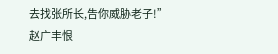去找张所长,告你威胁老子!”
赵广丰恨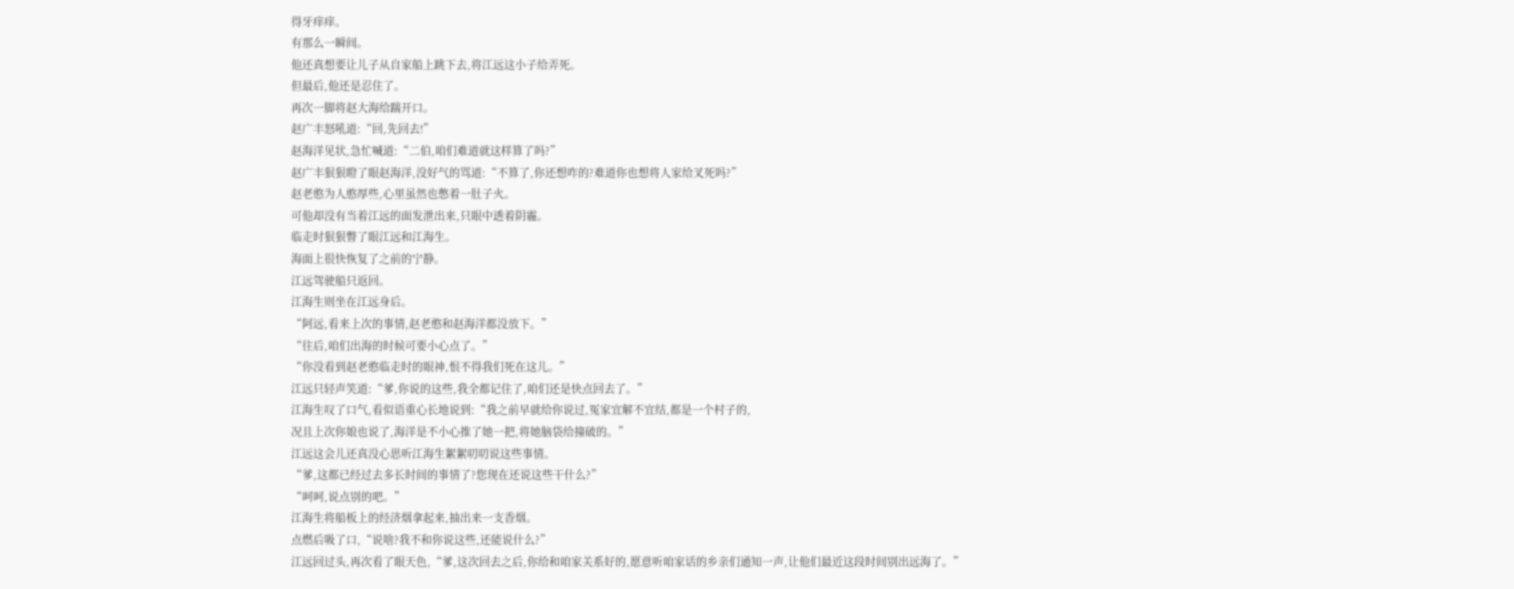得牙痒痒。
有那么一瞬间。
他还真想要让儿子从自家船上跳下去,将江远这小子给弄死。
但最后,他还是忍住了。
再次一脚将赵大海给踹开口。
赵广丰怒吼道:“回,先回去!”
赵海洋见状,急忙喊道:“二伯,咱们难道就这样算了吗?”
赵广丰狠狠瞪了眼赵海洋,没好气的骂道:“不算了,你还想咋的?难道你也想将人家给叉死吗?”
赵老憨为人憨厚些,心里虽然也憋着一肚子火。
可他却没有当着江远的面发泄出来,只眼中透着阴霾。
临走时狠狠瞥了眼江远和江海生。
海面上很快恢复了之前的宁静。
江远驾驶船只返回。
江海生则坐在江远身后。
“阿远,看来上次的事情,赵老憨和赵海洋都没放下。”
“往后,咱们出海的时候可要小心点了。”
“你没看到赵老憨临走时的眼神,恨不得我们死在这儿。”
江远只轻声笑道:“爹,你说的这些,我全都记住了,咱们还是快点回去了。”
江海生叹了口气,看似语重心长地说到:“我之前早就给你说过,冤家宜解不宜结,都是一个村子的,
况且上次你娘也说了,海洋是不小心推了她一把,将她脑袋给撞破的。”
江远这会儿还真没心思听江海生絮絮叨叨说这些事情。
“爹,这都已经过去多长时间的事情了?您现在还说这些干什么?”
“呵呵,说点别的吧。”
江海生将船板上的经济烟拿起来,抽出来一支香烟。
点燃后吸了口,“说啥?我不和你说这些,还能说什么?”
江远回过头,再次看了眼天色,“爹,这次回去之后,你给和咱家关系好的,愿意听咱家话的乡亲们通知一声,让他们最近这段时间别出远海了。”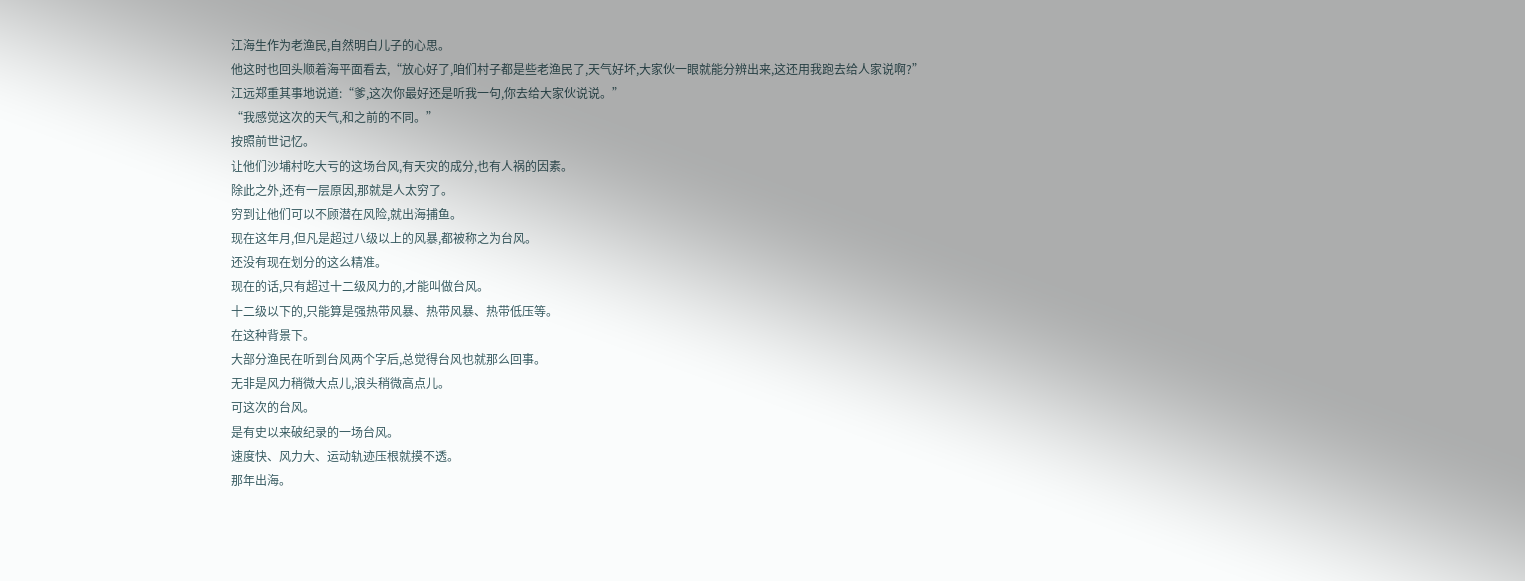江海生作为老渔民,自然明白儿子的心思。
他这时也回头顺着海平面看去,“放心好了,咱们村子都是些老渔民了,天气好坏,大家伙一眼就能分辨出来,这还用我跑去给人家说啊?”
江远郑重其事地说道:“爹,这次你最好还是听我一句,你去给大家伙说说。”
“我感觉这次的天气,和之前的不同。”
按照前世记忆。
让他们沙埔村吃大亏的这场台风,有天灾的成分,也有人祸的因素。
除此之外,还有一层原因,那就是人太穷了。
穷到让他们可以不顾潜在风险,就出海捕鱼。
现在这年月,但凡是超过八级以上的风暴,都被称之为台风。
还没有现在划分的这么精准。
现在的话,只有超过十二级风力的,才能叫做台风。
十二级以下的,只能算是强热带风暴、热带风暴、热带低压等。
在这种背景下。
大部分渔民在听到台风两个字后,总觉得台风也就那么回事。
无非是风力稍微大点儿,浪头稍微高点儿。
可这次的台风。
是有史以来破纪录的一场台风。
速度快、风力大、运动轨迹压根就摸不透。
那年出海。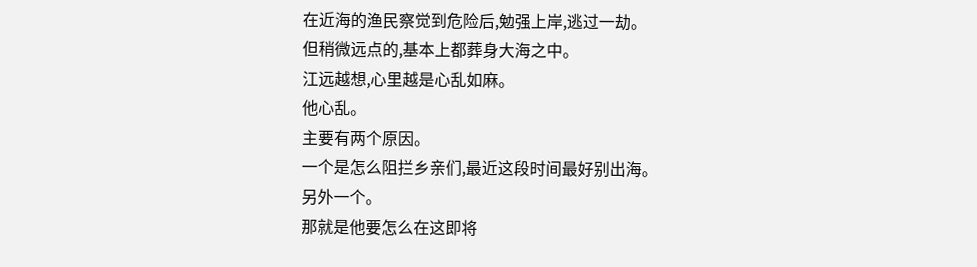在近海的渔民察觉到危险后,勉强上岸,逃过一劫。
但稍微远点的,基本上都葬身大海之中。
江远越想,心里越是心乱如麻。
他心乱。
主要有两个原因。
一个是怎么阻拦乡亲们,最近这段时间最好别出海。
另外一个。
那就是他要怎么在这即将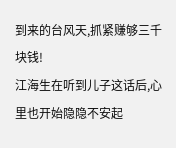到来的台风天,抓紧赚够三千块钱!
江海生在听到儿子这话后,心里也开始隐隐不安起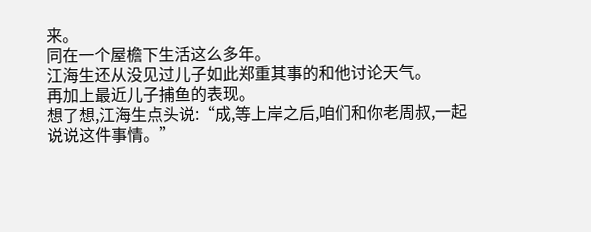来。
同在一个屋檐下生活这么多年。
江海生还从没见过儿子如此郑重其事的和他讨论天气。
再加上最近儿子捕鱼的表现。
想了想,江海生点头说:“成,等上岸之后,咱们和你老周叔,一起说说这件事情。”